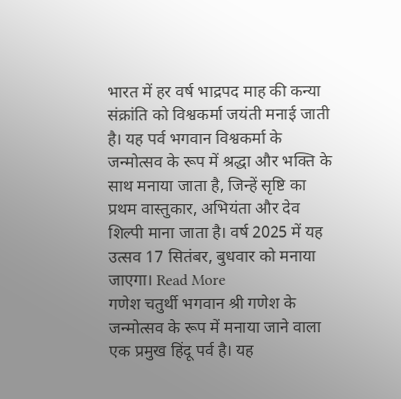भारत में हर वर्ष भाद्रपद माह की कन्या संक्रांति को विश्वकर्मा जयंती मनाई जाती है। यह पर्व भगवान विश्वकर्मा के जन्मोत्सव के रूप में श्रद्धा और भक्ति के साथ मनाया जाता है, जिन्हें सृष्टि का प्रथम वास्तुकार, अभियंता और देव शिल्पी माना जाता है। वर्ष 2025 में यह उत्सव 17 सितंबर, बुधवार को मनाया जाएगा। Read More
गणेश चतुर्थी भगवान श्री गणेश के जन्मोत्सव के रूप में मनाया जाने वाला एक प्रमुख हिंदू पर्व है। यह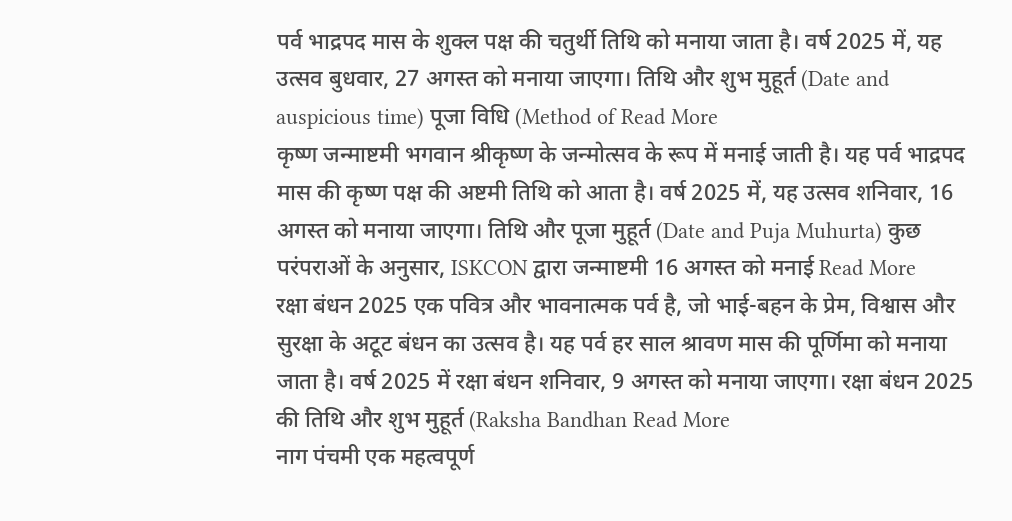पर्व भाद्रपद मास के शुक्ल पक्ष की चतुर्थी तिथि को मनाया जाता है। वर्ष 2025 में, यह उत्सव बुधवार, 27 अगस्त को मनाया जाएगा। तिथि और शुभ मुहूर्त (Date and auspicious time) पूजा विधि (Method of Read More
कृष्ण जन्माष्टमी भगवान श्रीकृष्ण के जन्मोत्सव के रूप में मनाई जाती है। यह पर्व भाद्रपद मास की कृष्ण पक्ष की अष्टमी तिथि को आता है। वर्ष 2025 में, यह उत्सव शनिवार, 16 अगस्त को मनाया जाएगा। तिथि और पूजा मुहूर्त (Date and Puja Muhurta) कुछ परंपराओं के अनुसार, ISKCON द्वारा जन्माष्टमी 16 अगस्त को मनाई Read More
रक्षा बंधन 2025 एक पवित्र और भावनात्मक पर्व है, जो भाई-बहन के प्रेम, विश्वास और सुरक्षा के अटूट बंधन का उत्सव है। यह पर्व हर साल श्रावण मास की पूर्णिमा को मनाया जाता है। वर्ष 2025 में रक्षा बंधन शनिवार, 9 अगस्त को मनाया जाएगा। रक्षा बंधन 2025 की तिथि और शुभ मुहूर्त (Raksha Bandhan Read More
नाग पंचमी एक महत्वपूर्ण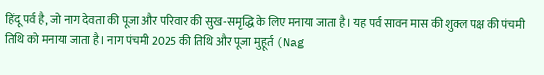हिंदू पर्व है, जो नाग देवता की पूजा और परिवार की सुख-समृद्धि के लिए मनाया जाता है। यह पर्व सावन मास की शुक्ल पक्ष की पंचमी तिथि को मनाया जाता है। नाग पंचमी 2025 की तिथि और पूजा मुहूर्त (Nag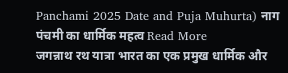Panchami 2025 Date and Puja Muhurta) नाग पंचमी का धार्मिक महत्व Read More
जगन्नाथ रथ यात्रा भारत का एक प्रमुख धार्मिक और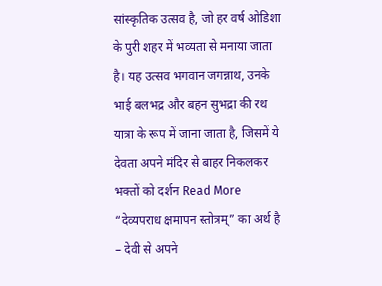सांस्कृतिक उत्सव है, जो हर वर्ष ओडिशा के पुरी शहर में भव्यता से मनाया जाता है। यह उत्सव भगवान जगन्नाथ, उनके भाई बलभद्र और बहन सुभद्रा की रथ यात्रा के रूप में जाना जाता है, जिसमें ये देवता अपने मंदिर से बाहर निकलकर भक्तों को दर्शन Read More
“देव्यपराध क्षमापन स्तोत्रम्” का अर्थ है – देवी से अपने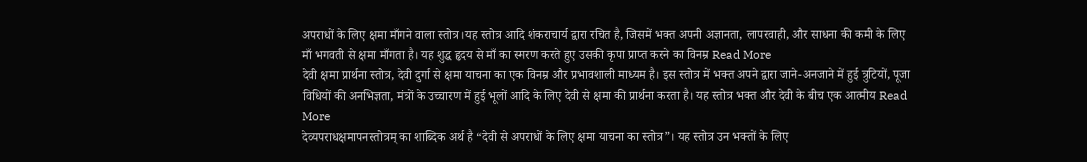अपराधों के लिए क्षमा माँगने वाला स्तोत्र।यह स्तोत्र आदि शंकराचार्य द्वारा रचित है, जिसमें भक्त अपनी अज्ञानता, लापरवाही, और साधना की कमी के लिए माँ भगवती से क्षमा माँगता है। यह शुद्ध हृदय से माँ का स्मरण करते हुए उसकी कृपा प्राप्त करने का विनम्र Read More
देवी क्षमा प्रार्थना स्तोत्र, देवी दुर्गा से क्षमा याचना का एक विनम्र और प्रभावशाली माध्यम है। इस स्तोत्र में भक्त अपने द्वारा जाने-अनजाने में हुई त्रुटियों, पूजा विधियों की अनभिज्ञता, मंत्रों के उच्चारण में हुई भूलों आदि के लिए देवी से क्षमा की प्रार्थना करता है। यह स्तोत्र भक्त और देवी के बीच एक आत्मीय Read More
देव्यपराधक्षमापनस्तोत्रम् का शाब्दिक अर्थ है “देवी से अपराधों के लिए क्षमा याचना का स्तोत्र”। यह स्तोत्र उन भक्तों के लिए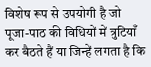विशेष रूप से उपयोगी है जो पूजा-पाठ की विधियों में त्रुटियाँ कर बैठते हैं या जिन्हें लगता है कि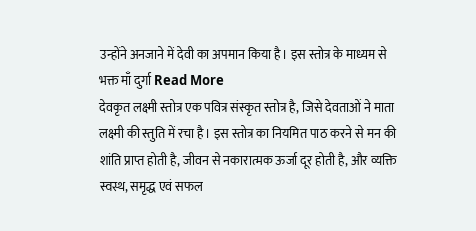उन्होंने अनजाने में देवी का अपमान किया है। इस स्तोत्र के माध्यम से भक्त माँ दुर्गा Read More
देवकृत लक्ष्मी स्तोत्र एक पवित्र संस्कृत स्तोत्र है, जिसे देवताओं ने माता लक्ष्मी की स्तुति में रचा है। इस स्तोत्र का नियमित पाठ करने से मन की शांति प्राप्त होती है, जीवन से नकारात्मक ऊर्जा दूर होती है, और व्यक्ति स्वस्थ, समृद्ध एवं सफल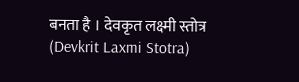बनता है । देवकृत लक्ष्मी स्तोत्र (Devkrit Laxmi Stotra)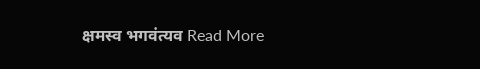क्षमस्व भगवंत्यव Read More